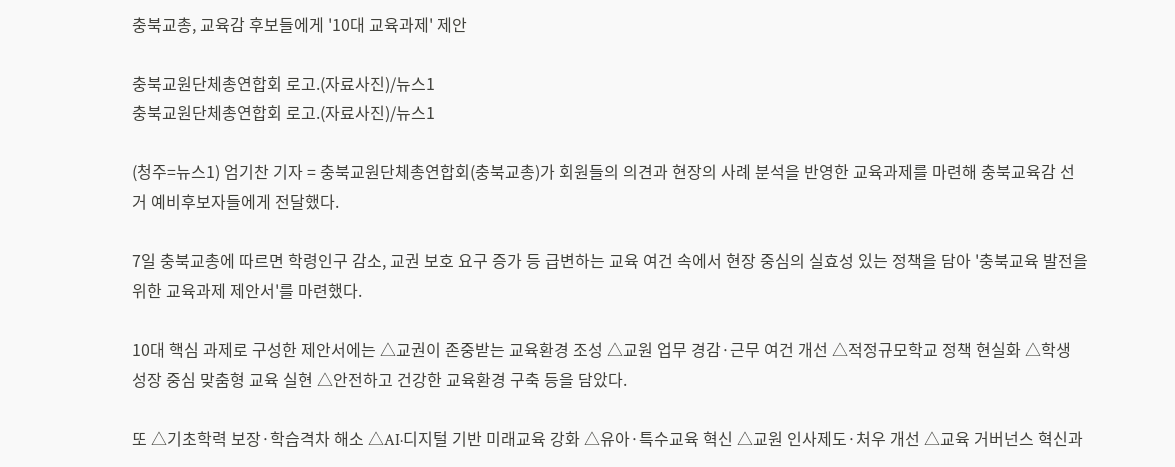충북교총, 교육감 후보들에게 '10대 교육과제' 제안

충북교원단체총연합회 로고.(자료사진)/뉴스1
충북교원단체총연합회 로고.(자료사진)/뉴스1

(청주=뉴스1) 엄기찬 기자 = 충북교원단체총연합회(충북교총)가 회원들의 의견과 현장의 사례 분석을 반영한 교육과제를 마련해 충북교육감 선거 예비후보자들에게 전달했다.

7일 충북교총에 따르면 학령인구 감소, 교권 보호 요구 증가 등 급변하는 교육 여건 속에서 현장 중심의 실효성 있는 정책을 담아 '충북교육 발전을 위한 교육과제 제안서'를 마련했다.

10대 핵심 과제로 구성한 제안서에는 △교권이 존중받는 교육환경 조성 △교원 업무 경감·근무 여건 개선 △적정규모학교 정책 현실화 △학생 성장 중심 맞춤형 교육 실현 △안전하고 건강한 교육환경 구축 등을 담았다.

또 △기초학력 보장·학습격차 해소 △AI·디지털 기반 미래교육 강화 △유아·특수교육 혁신 △교원 인사제도·처우 개선 △교육 거버넌스 혁신과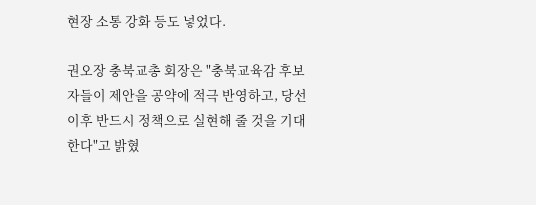현장 소통 강화 등도 넣었다.

권오장 충북교총 회장은 "충북교육감 후보자들이 제안을 공약에 적극 반영하고, 당선 이후 반드시 정책으로 실현해 줄 것을 기대한다"고 밝혔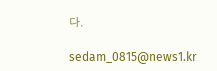다.

sedam_0815@news1.kr